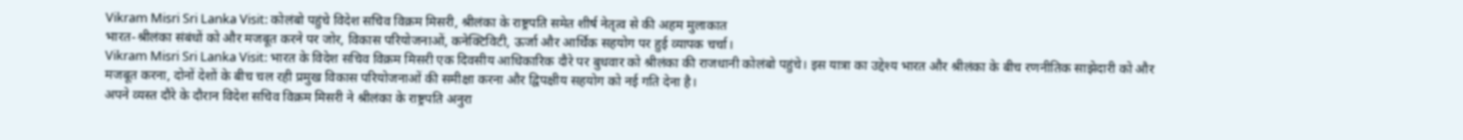Vikram Misri Sri Lanka Visit: कोलंबो पहुंचे विदेश सचिव विक्रम मिसरी, श्रीलंका के राष्ट्रपति समेत शीर्ष नेतृत्व से की अहम मुलाकात
भारत-श्रीलंका संबंधों को और मजबूत करने पर जोर, विकास परियोजनाओं, कनेक्टिविटी, ऊर्जा और आर्थिक सहयोग पर हुई व्यापक चर्चा।
Vikram Misri Sri Lanka Visit: भारत के विदेश सचिव विक्रम मिसरी एक दिवसीय आधिकारिक दौरे पर बुधवार को श्रीलंका की राजधानी कोलंबो पहुंचे। इस यात्रा का उद्देश्य भारत और श्रीलंका के बीच रणनीतिक साझेदारी को और मजबूत करना, दोनों देशों के बीच चल रही प्रमुख विकास परियोजनाओं की समीक्षा करना और द्विपक्षीय सहयोग को नई गति देना है।
अपने व्यस्त दौरे के दौरान विदेश सचिव विक्रम मिसरी ने श्रीलंका के राष्ट्रपति अनुरा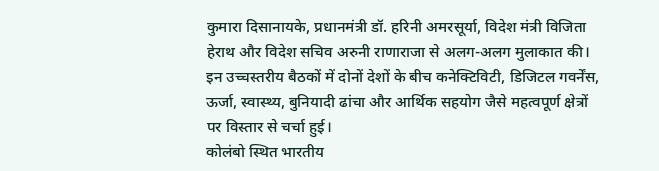कुमारा दिसानायके, प्रधानमंत्री डॉ. हरिनी अमरसूर्या, विदेश मंत्री विजिता हेराथ और विदेश सचिव अरुनी राणाराजा से अलग-अलग मुलाकात की। इन उच्चस्तरीय बैठकों में दोनों देशों के बीच कनेक्टिविटी, डिजिटल गवर्नेंस, ऊर्जा, स्वास्थ्य, बुनियादी ढांचा और आर्थिक सहयोग जैसे महत्वपूर्ण क्षेत्रों पर विस्तार से चर्चा हुई।
कोलंबो स्थित भारतीय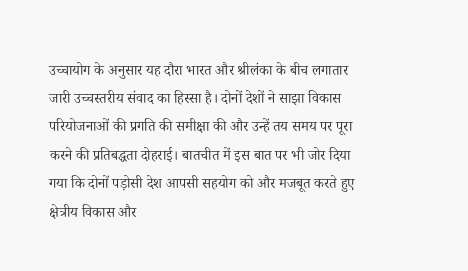उच्चायोग के अनुसार यह दौरा भारत और श्रीलंका के बीच लगातार जारी उच्चस्तरीय संवाद का हिस्सा है। दोनों देशों ने साझा विकास परियोजनाओं की प्रगति की समीक्षा की और उन्हें तय समय पर पूरा करने की प्रतिबद्धता दोहराई। बातचीत में इस बात पर भी जोर दिया गया कि दोनों पड़ोसी देश आपसी सहयोग को और मजबूत करते हुए क्षेत्रीय विकास और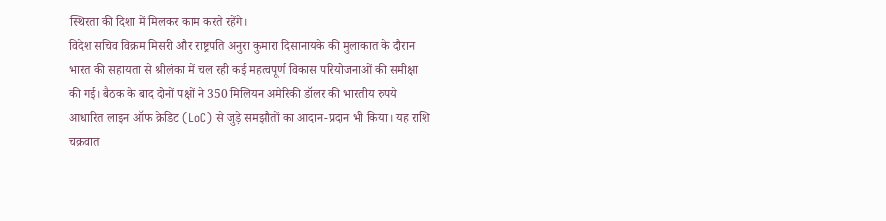स्थिरता की दिशा में मिलकर काम करते रहेंगे।
विदेश सचिव विक्रम मिसरी और राष्ट्रपति अनुरा कुमारा दिसानायके की मुलाकात के दौरान भारत की सहायता से श्रीलंका में चल रही कई महत्वपूर्ण विकास परियोजनाओं की समीक्षा की गई। बैठक के बाद दोनों पक्षों ने 350 मिलियन अमेरिकी डॉलर की भारतीय रुपये आधारित लाइन ऑफ क्रेडिट (LoC) से जुड़े समझौतों का आदान-प्रदान भी किया। यह राशि चक्रवात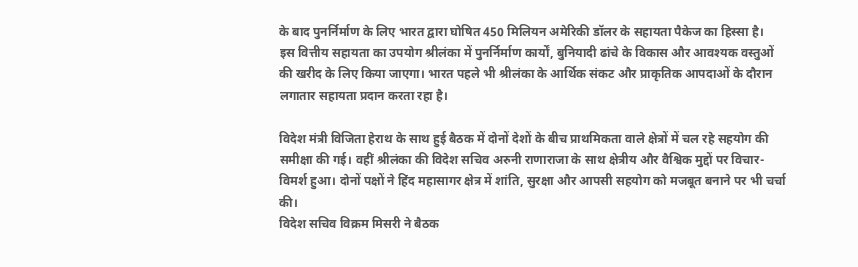के बाद पुनर्निर्माण के लिए भारत द्वारा घोषित 450 मिलियन अमेरिकी डॉलर के सहायता पैकेज का हिस्सा है।
इस वित्तीय सहायता का उपयोग श्रीलंका में पुनर्निर्माण कार्यों, बुनियादी ढांचे के विकास और आवश्यक वस्तुओं की खरीद के लिए किया जाएगा। भारत पहले भी श्रीलंका के आर्थिक संकट और प्राकृतिक आपदाओं के दौरान लगातार सहायता प्रदान करता रहा है।

विदेश मंत्री विजिता हेराथ के साथ हुई बैठक में दोनों देशों के बीच प्राथमिकता वाले क्षेत्रों में चल रहे सहयोग की समीक्षा की गई। वहीं श्रीलंका की विदेश सचिव अरुनी राणाराजा के साथ क्षेत्रीय और वैश्विक मुद्दों पर विचार-विमर्श हुआ। दोनों पक्षों ने हिंद महासागर क्षेत्र में शांति, सुरक्षा और आपसी सहयोग को मजबूत बनाने पर भी चर्चा की।
विदेश सचिव विक्रम मिसरी ने बैठक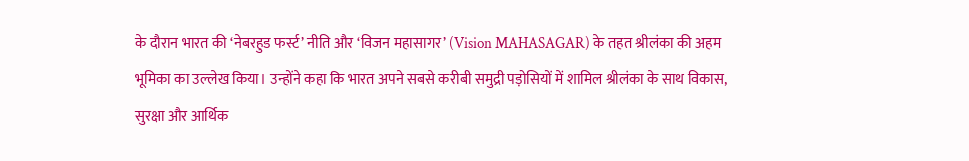के दौरान भारत की ‘नेबरहुड फर्स्ट’ नीति और ‘विजन महासागर’ (Vision MAHASAGAR) के तहत श्रीलंका की अहम भूमिका का उल्लेख किया। उन्होंने कहा कि भारत अपने सबसे करीबी समुद्री पड़ोसियों में शामिल श्रीलंका के साथ विकास, सुरक्षा और आर्थिक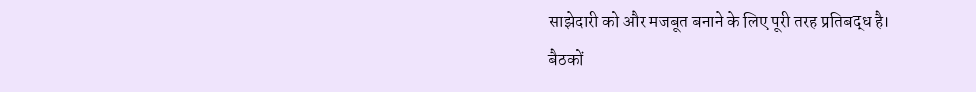साझेदारी को और मजबूत बनाने के लिए पूरी तरह प्रतिबद्ध है।
बैठकों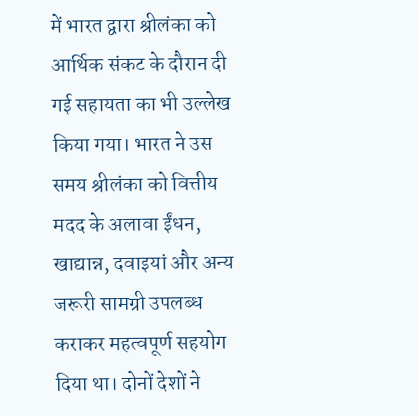में भारत द्वारा श्रीलंका को आर्थिक संकट के दौरान दी गई सहायता का भी उल्लेख किया गया। भारत ने उस समय श्रीलंका को वित्तीय मदद के अलावा ईंधन, खाद्यान्न, दवाइयां और अन्य जरूरी सामग्री उपलब्ध कराकर महत्वपूर्ण सहयोग दिया था। दोनों देशों ने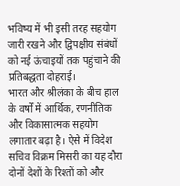भविष्य में भी इसी तरह सहयोग जारी रखने और द्विपक्षीय संबंधों को नई ऊंचाइयों तक पहुंचाने की प्रतिबद्धता दोहराई।
भारत और श्रीलंका के बीच हाल के वर्षों में आर्थिक, रणनीतिक और विकासात्मक सहयोग लगातार बढ़ा है। ऐसे में विदेश सचिव विक्रम मिसरी का यह दौरा दोनों देशों के रिश्तों को और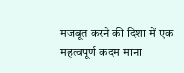मजबूत करने की दिशा में एक महत्वपूर्ण कदम माना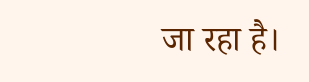जा रहा है।